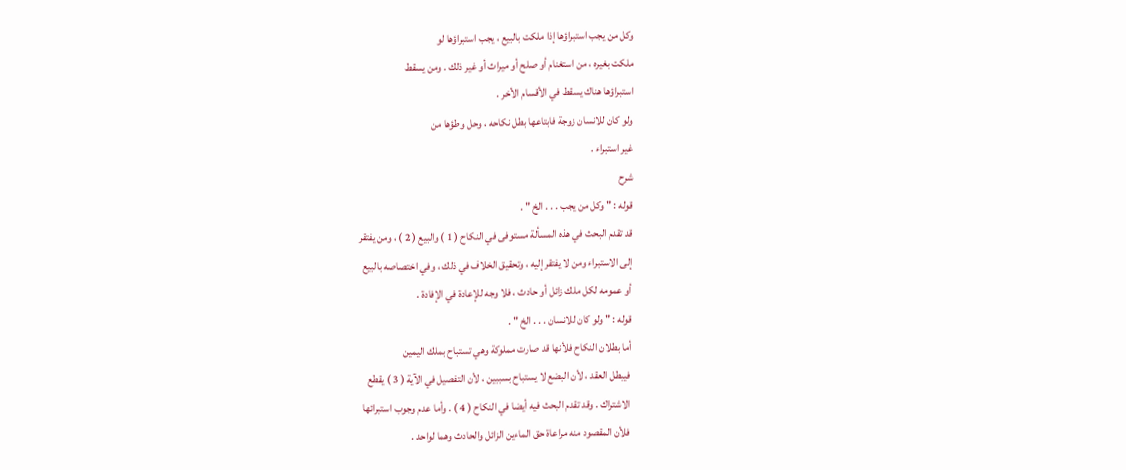وكل من يجب استبراؤها إذا ملكت بالبيع ، يجب استبراؤها لو
ملكت بغيره ، من استغنام أو صلح أو ميراث أو غير ذلك . ومن يسقط
استبراؤها هناك يسقط في الأقسام الأخر .
ولو كان للانسان زوجة فابتاعها بطل نكاحه ، وحل وطؤها من
غير استبراء .
شرح
قوله : " وكل من يجب . . . الخ " .
قد تقدم البحث في هذه المسألة مستوفى في النكاح ( 1 ) والبيع ( 2 ) ، ومن يفتقر
إلى الاستبراء ومن لا يفتقر إليه ، وتحقيق الخلاف في ذلك ، وفي اختصاصه بالبيع
أو عمومه لكل ملك زائل أو حادث ، فلا وجه للإعادة في الإفادة .
قوله : " ولو كان للانسان . . . الخ " .
أما بطلان النكاح فلأنها قد صارت مملوكة وهي تستباح بملك اليمين
فيبطل العقد ، لأن البضع لا يستباح بسببين ، لأن التفصيل في الآية ( 3 ) يقطع
الاشتراك . وقد تقدم البحث فيه أيضا في النكاح ( 4 ) . وأما عدم وجوب استبرائها
فلأن المقصود منه مراعاة حق الماءين الزائل والحادث وهما لواحد .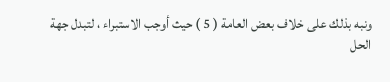ونبه بذلك على خلاف بعض العامة ( 5 ) حيث أوجب الاستبراء ، لتبدل جهة
الحل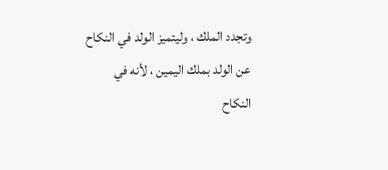وتجدد الملك ، وليتميز الولد في النكاح عن الولد بملك اليمين ، لأنه في
النكاح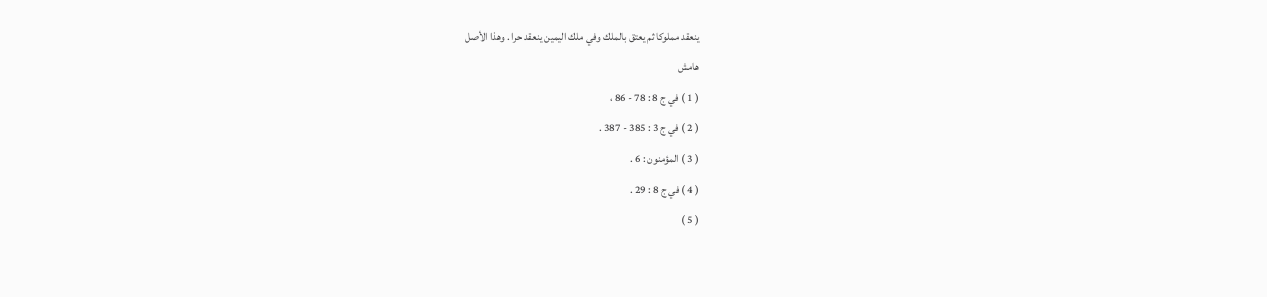ينعقد مملوكا ثم يعتق بالملك وفي ملك اليمين ينعقد حرا . وهذا الأصل
هامش
( 1 ) في ج 8 : 78 - 86 ،
( 2 ) في ج 3 : 385 - 387 .
( 3 ) المؤمنون : 6 .
( 4 ) في ج 8 : 29 .
( 5 )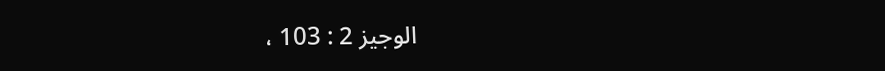الوجيز 2 : 103 ،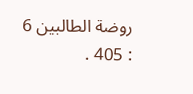روضة الطالبين 6 : 405 .